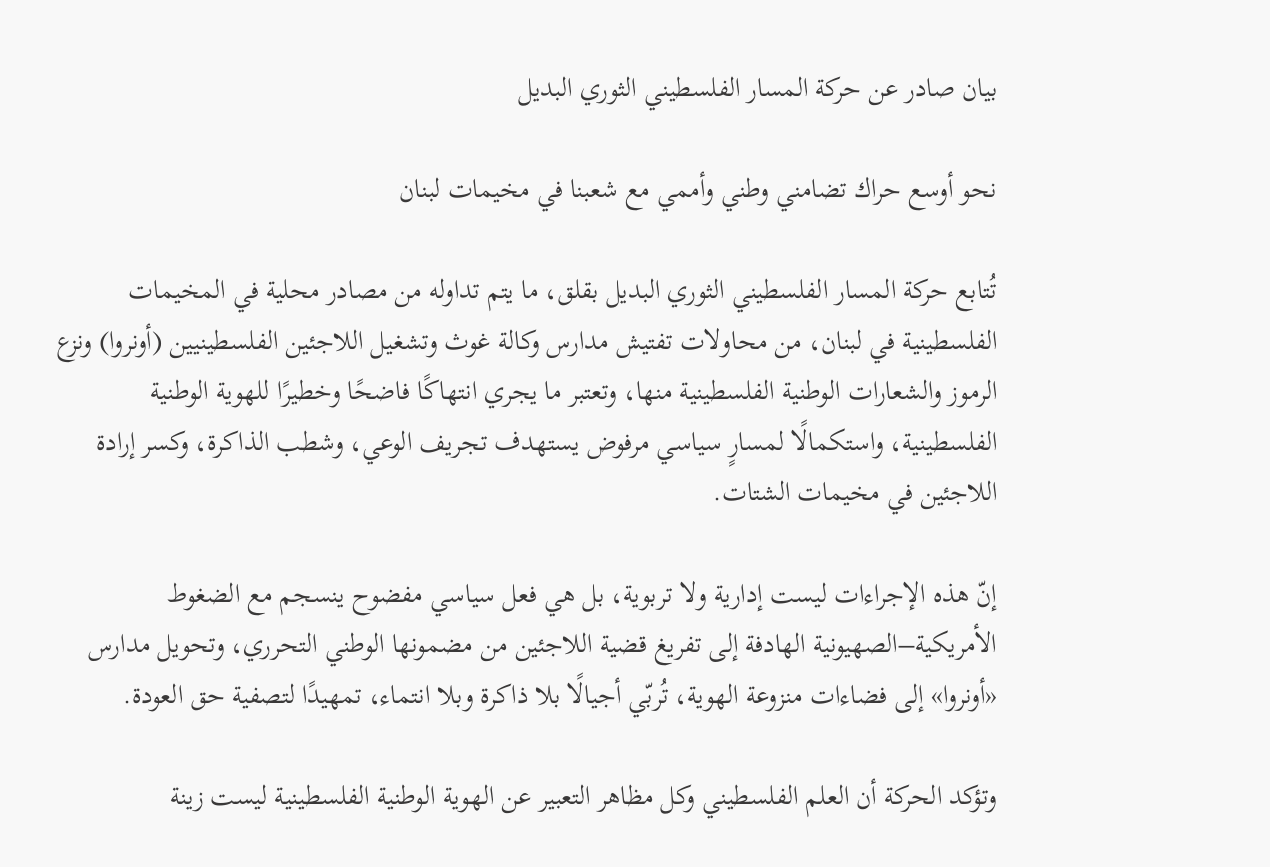بيان صادر عن حركة المسار الفلسطيني الثوري البديل

نحو أوسع حراك تضامني وطني وأممي مع شعبنا في مخيمات لبنان

تُتابع حركة المسار الفلسطيني الثوري البديل بقلق، ما يتم تداوله من مصادر محلية في المخيمات الفلسطينية في لبنان، من محاولات تفتيش مدارس وكالة غوث وتشغيل اللاجئين الفلسطينيين (أونروا) ونزع الرموز والشعارات الوطنية الفلسطينية منها، وتعتبر ما يجري انتهاكًا فاضحًا وخطيرًا للهوية الوطنية الفلسطينية، واستكمالًا لمسارٍ سياسي مرفوض يستهدف تجريف الوعي، وشطب الذاكرة، وكسر إرادة اللاجئين في مخيمات الشتات.

إنّ هذه الإجراءات ليست إدارية ولا تربوية، بل هي فعل سياسي مفضوح ينسجم مع الضغوط الأمريكية–الصهيونية الهادفة إلى تفريغ قضية اللاجئين من مضمونها الوطني التحرري، وتحويل مدارس «أونروا» إلى فضاءات منزوعة الهوية، تُربّي أجيالًا بلا ذاكرة وبلا انتماء، تمهيدًا لتصفية حق العودة.

وتؤكد الحركة أن العلم الفلسطيني وكل مظاهر التعبير عن الهوية الوطنية الفلسطينية ليست زينة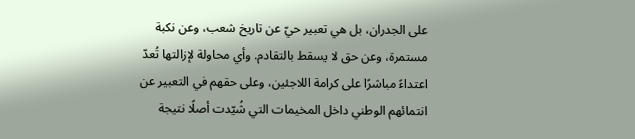على الجدران، بل هي تعبير حيّ عن تاريخ شعب، وعن نكبة مستمرة، وعن حق لا يسقط بالتقادم. وأي محاولة لإزالتها تُعدّ اعتداءً مباشرًا على كرامة اللاجئين، وعلى حقهم في التعبير عن انتمائهم الوطني داخل المخيمات التي شُيّدت أصلًا نتيجة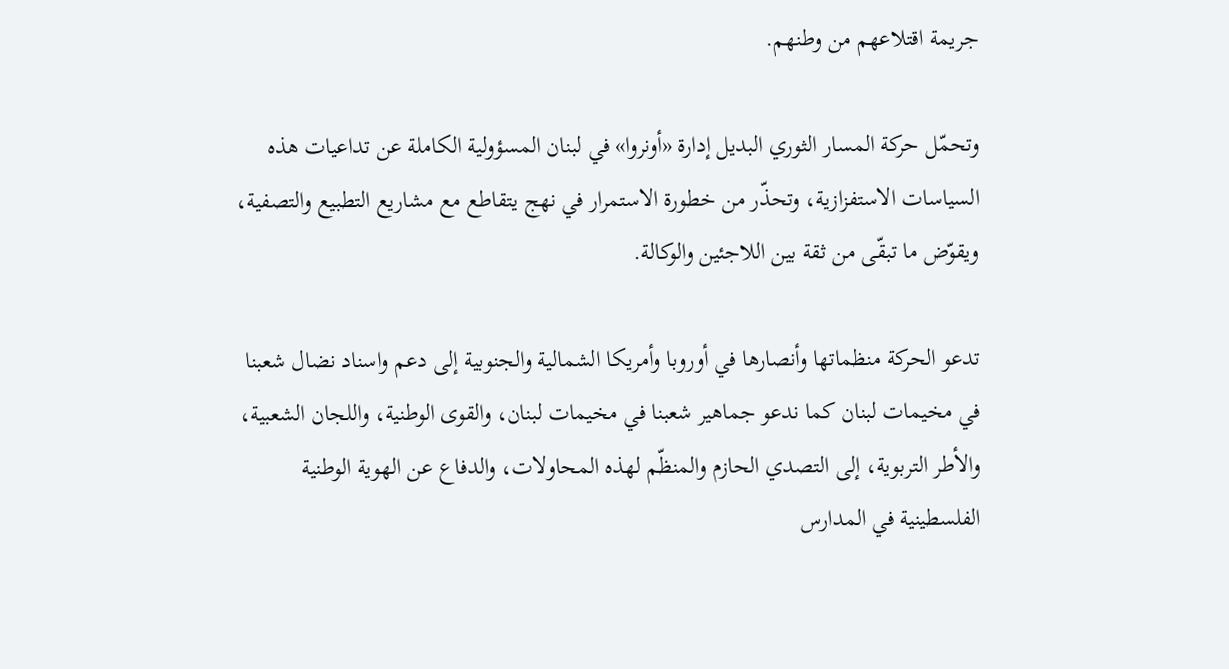جريمة اقتلاعهم من وطنهم.

وتحمّل حركة المسار الثوري البديل إدارة «أونروا» في لبنان المسؤولية الكاملة عن تداعيات هذه السياسات الاستفزازية، وتحذّر من خطورة الاستمرار في نهج يتقاطع مع مشاريع التطبيع والتصفية، ويقوّض ما تبقّى من ثقة بين اللاجئين والوكالة.

تدعو الحركة منظماتها وأنصارها في أوروبا وأمريكا الشمالية والجنوبية إلى دعم واسناد نضال شعبنا في مخيمات لبنان كما ندعو جماهير شعبنا في مخيمات لبنان، والقوى الوطنية، واللجان الشعبية، والأطر التربوية، إلى التصدي الحازم والمنظّم لهذه المحاولات، والدفاع عن الهوية الوطنية الفلسطينية في المدارس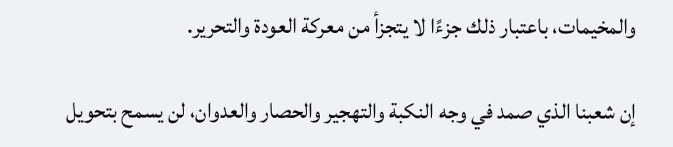والمخيمات، باعتبار ذلك جزءًا لا يتجزأ من معركة العودة والتحرير.

إن شعبنا الذي صمد في وجه النكبة والتهجير والحصار والعدوان، لن يسمح بتحويل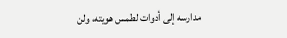مدارسه إلى أدوات لطمس هويته، ولن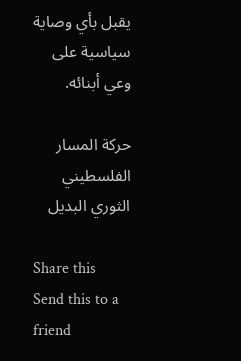يقبل بأي وصاية سياسية على وعي أبنائه.

حركة المسار الفلسطيني الثوري البديل

Share this
Send this to a friend